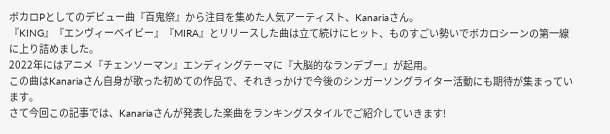ボカロPとしてのデビュー曲『百鬼祭』から注目を集めた人気アーティスト、Kanariaさん。
『KING』『エンヴィーベイビー』『MIRA』とリリースした曲は立て続けにヒット、ものすごい勢いでボカロシーンの第一線に上り詰めました。
2022年にはアニメ『チェンソーマン』エンディングテーマに『大脳的なランデブー』が起用。
この曲はKanariaさん自身が歌った初めての作品で、それきっかけで今後のシンガーソングライター活動にも期待が集まっています。
さて今回この記事では、Kanariaさんが発表した楽曲をランキングスタイルでご紹介していきます!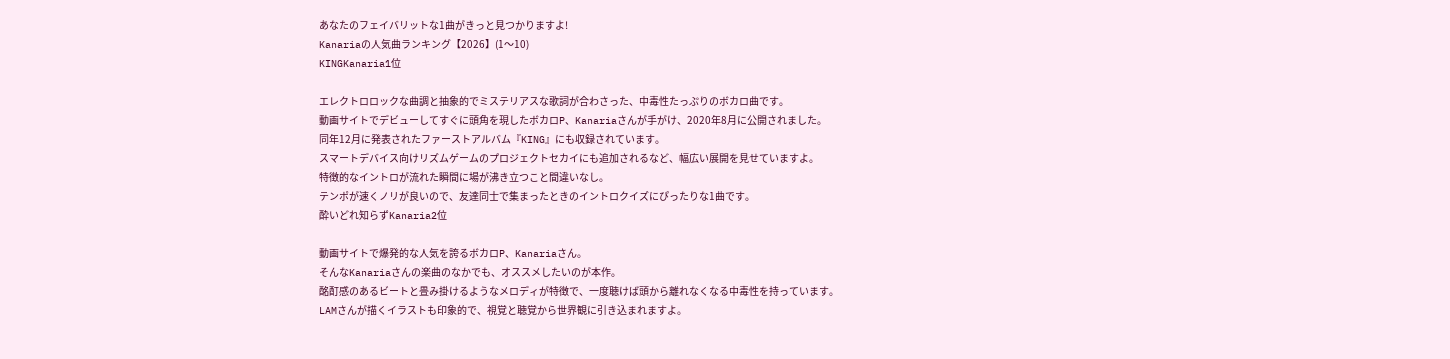あなたのフェイバリットな1曲がきっと見つかりますよ!
Kanariaの人気曲ランキング【2026】(1〜10)
KINGKanaria1位

エレクトロロックな曲調と抽象的でミステリアスな歌詞が合わさった、中毒性たっぷりのボカロ曲です。
動画サイトでデビューしてすぐに頭角を現したボカロP、Kanariaさんが手がけ、2020年8月に公開されました。
同年12月に発表されたファーストアルバム『KING』にも収録されています。
スマートデバイス向けリズムゲームのプロジェクトセカイにも追加されるなど、幅広い展開を見せていますよ。
特徴的なイントロが流れた瞬間に場が沸き立つこと間違いなし。
テンポが速くノリが良いので、友達同士で集まったときのイントロクイズにぴったりな1曲です。
酔いどれ知らずKanaria2位

動画サイトで爆発的な人気を誇るボカロP、Kanariaさん。
そんなKanariaさんの楽曲のなかでも、オススメしたいのが本作。
酩酊感のあるビートと畳み掛けるようなメロディが特徴で、一度聴けば頭から離れなくなる中毒性を持っています。
LAMさんが描くイラストも印象的で、視覚と聴覚から世界観に引き込まれますよ。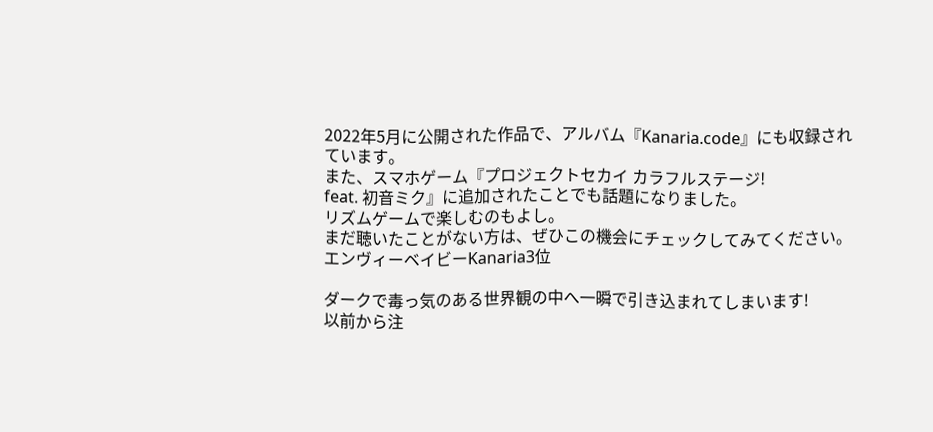2022年5月に公開された作品で、アルバム『Kanaria.code』にも収録されています。
また、スマホゲーム『プロジェクトセカイ カラフルステージ!
feat. 初音ミク』に追加されたことでも話題になりました。
リズムゲームで楽しむのもよし。
まだ聴いたことがない方は、ぜひこの機会にチェックしてみてください。
エンヴィーベイビーKanaria3位

ダークで毒っ気のある世界観の中へ一瞬で引き込まれてしまいます!
以前から注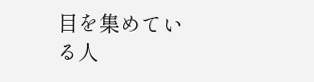目を集めている人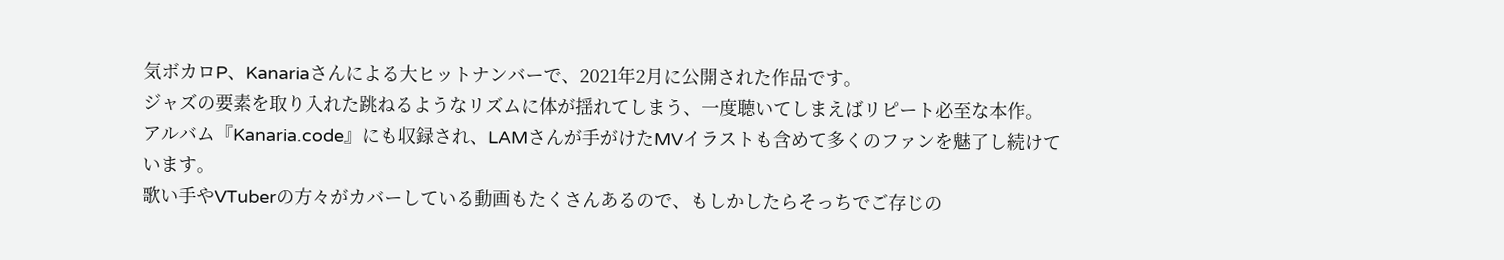気ボカロP、Kanariaさんによる大ヒットナンバーで、2021年2月に公開された作品です。
ジャズの要素を取り入れた跳ねるようなリズムに体が揺れてしまう、一度聴いてしまえばリピート必至な本作。
アルバム『Kanaria.code』にも収録され、LAMさんが手がけたMVイラストも含めて多くのファンを魅了し続けています。
歌い手やVTuberの方々がカバーしている動画もたくさんあるので、もしかしたらそっちでご存じの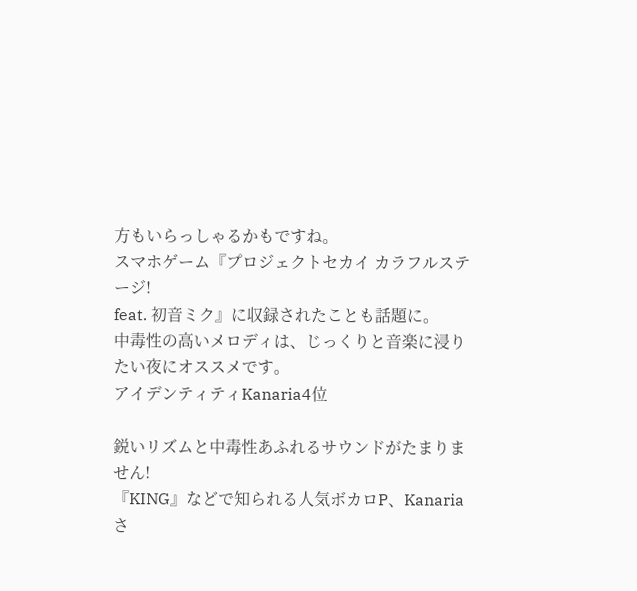方もいらっしゃるかもですね。
スマホゲーム『プロジェクトセカイ カラフルステージ!
feat. 初音ミク』に収録されたことも話題に。
中毒性の高いメロディは、じっくりと音楽に浸りたい夜にオススメです。
アイデンティティKanaria4位

鋭いリズムと中毒性あふれるサウンドがたまりません!
『KING』などで知られる人気ボカロP、Kanariaさ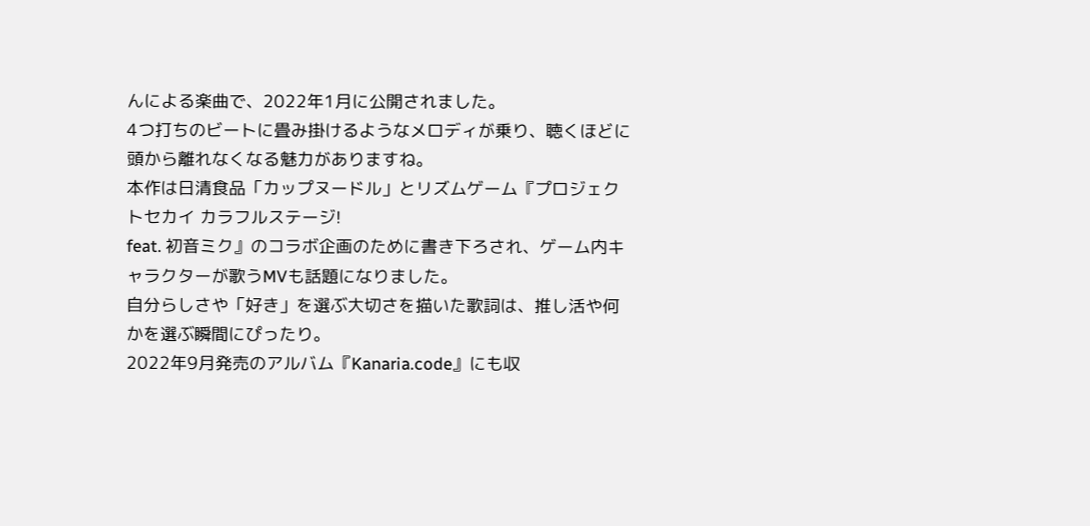んによる楽曲で、2022年1月に公開されました。
4つ打ちのビートに畳み掛けるようなメロディが乗り、聴くほどに頭から離れなくなる魅力がありますね。
本作は日清食品「カップヌードル」とリズムゲーム『プロジェクトセカイ カラフルステージ!
feat. 初音ミク』のコラボ企画のために書き下ろされ、ゲーム内キャラクターが歌うMVも話題になりました。
自分らしさや「好き」を選ぶ大切さを描いた歌詞は、推し活や何かを選ぶ瞬間にぴったり。
2022年9月発売のアルバム『Kanaria.code』にも収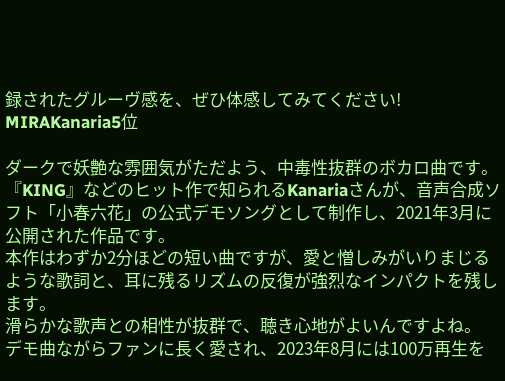録されたグルーヴ感を、ぜひ体感してみてください!
MIRAKanaria5位

ダークで妖艶な雰囲気がただよう、中毒性抜群のボカロ曲です。
『KING』などのヒット作で知られるKanariaさんが、音声合成ソフト「小春六花」の公式デモソングとして制作し、2021年3月に公開された作品です。
本作はわずか2分ほどの短い曲ですが、愛と憎しみがいりまじるような歌詞と、耳に残るリズムの反復が強烈なインパクトを残します。
滑らかな歌声との相性が抜群で、聴き心地がよいんですよね。
デモ曲ながらファンに長く愛され、2023年8月には100万再生を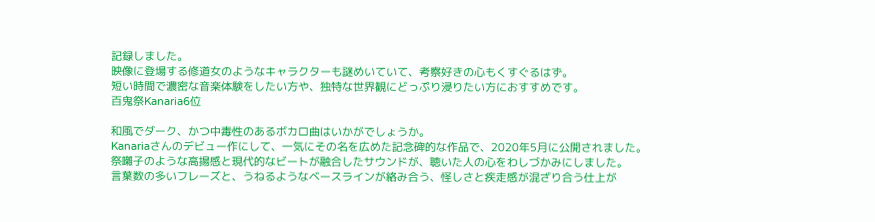記録しました。
映像に登場する修道女のようなキャラクターも謎めいていて、考察好きの心もくすぐるはず。
短い時間で濃密な音楽体験をしたい方や、独特な世界観にどっぷり浸りたい方におすすめです。
百鬼祭Kanaria6位

和風でダーク、かつ中毒性のあるボカロ曲はいかがでしょうか。
Kanariaさんのデビュー作にして、一気にその名を広めた記念碑的な作品で、2020年5月に公開されました。
祭囃子のような高揚感と現代的なビートが融合したサウンドが、聴いた人の心をわしづかみにしました。
言葉数の多いフレーズと、うねるようなベースラインが絡み合う、怪しさと疾走感が混ざり合う仕上が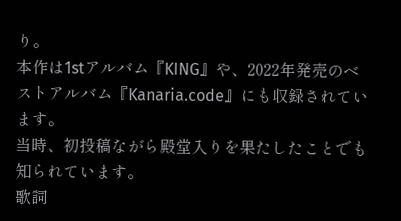り。
本作は1stアルバム『KING』や、2022年発売のベストアルバム『Kanaria.code』にも収録されています。
当時、初投稿ながら殿堂入りを果たしたことでも知られています。
歌詞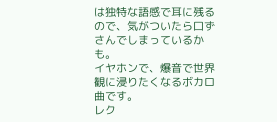は独特な語感で耳に残るので、気がついたら口ずさんでしまっているかも。
イヤホンで、爆音で世界観に浸りたくなるボカロ曲です。
レク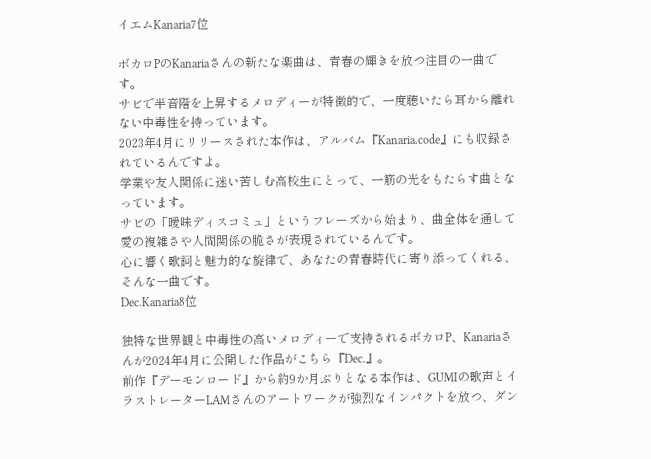イエムKanaria7位

ボカロPのKanariaさんの新たな楽曲は、青春の輝きを放つ注目の一曲です。
サビで半音階を上昇するメロディーが特徴的で、一度聴いたら耳から離れない中毒性を持っています。
2023年4月にリリースされた本作は、アルバム『Kanaria.code』にも収録されているんですよ。
学業や友人関係に迷い苦しむ高校生にとって、一筋の光をもたらす曲となっています。
サビの「曖昧ディスコミュ」というフレーズから始まり、曲全体を通して愛の複雑さや人間関係の脆さが表現されているんです。
心に響く歌詞と魅力的な旋律で、あなたの青春時代に寄り添ってくれる、そんな一曲です。
Dec.Kanaria8位

独特な世界観と中毒性の高いメロディーで支持されるボカロP、Kanariaさんが2024年4月に公開した作品がこちら『Dec.』。
前作『デーモンロード』から約9か月ぶりとなる本作は、GUMIの歌声とイラストレーターLAMさんのアートワークが強烈なインパクトを放つ、ダン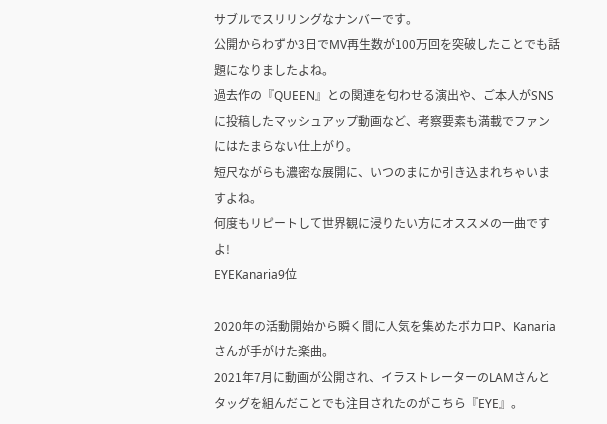サブルでスリリングなナンバーです。
公開からわずか3日でMV再生数が100万回を突破したことでも話題になりましたよね。
過去作の『QUEEN』との関連を匂わせる演出や、ご本人がSNSに投稿したマッシュアップ動画など、考察要素も満載でファンにはたまらない仕上がり。
短尺ながらも濃密な展開に、いつのまにか引き込まれちゃいますよね。
何度もリピートして世界観に浸りたい方にオススメの一曲ですよ!
EYEKanaria9位

2020年の活動開始から瞬く間に人気を集めたボカロP、Kanariaさんが手がけた楽曲。
2021年7月に動画が公開され、イラストレーターのLAMさんとタッグを組んだことでも注目されたのがこちら『EYE』。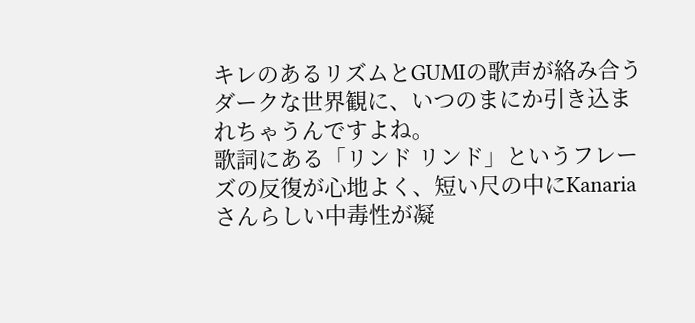キレのあるリズムとGUMIの歌声が絡み合うダークな世界観に、いつのまにか引き込まれちゃうんですよね。
歌詞にある「リンド リンド」というフレーズの反復が心地よく、短い尺の中にKanariaさんらしい中毒性が凝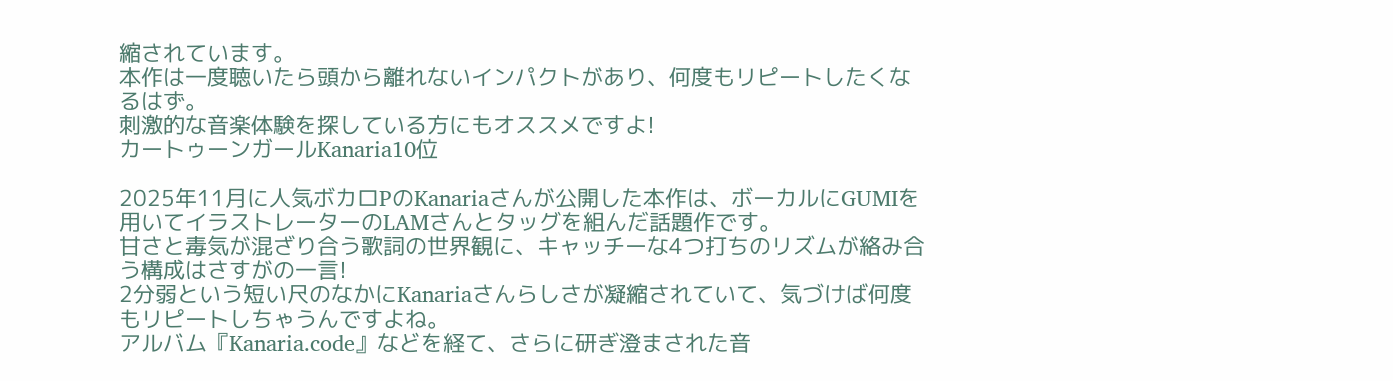縮されています。
本作は一度聴いたら頭から離れないインパクトがあり、何度もリピートしたくなるはず。
刺激的な音楽体験を探している方にもオススメですよ!
カートゥーンガールKanaria10位

2025年11月に人気ボカロPのKanariaさんが公開した本作は、ボーカルにGUMIを用いてイラストレーターのLAMさんとタッグを組んだ話題作です。
甘さと毒気が混ざり合う歌詞の世界観に、キャッチーな4つ打ちのリズムが絡み合う構成はさすがの一言!
2分弱という短い尺のなかにKanariaさんらしさが凝縮されていて、気づけば何度もリピートしちゃうんですよね。
アルバム『Kanaria.code』などを経て、さらに研ぎ澄まされた音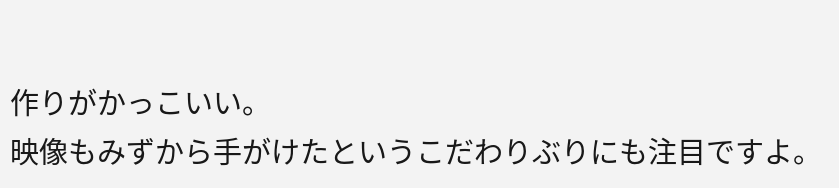作りがかっこいい。
映像もみずから手がけたというこだわりぶりにも注目ですよ。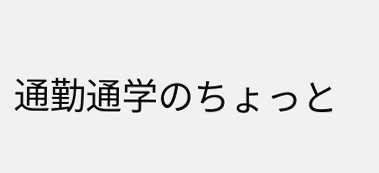通勤通学のちょっと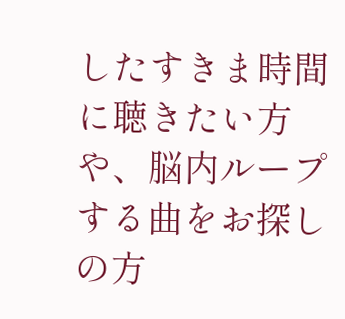したすきま時間に聴きたい方や、脳内ループする曲をお探しの方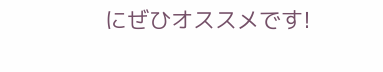にぜひオススメです!